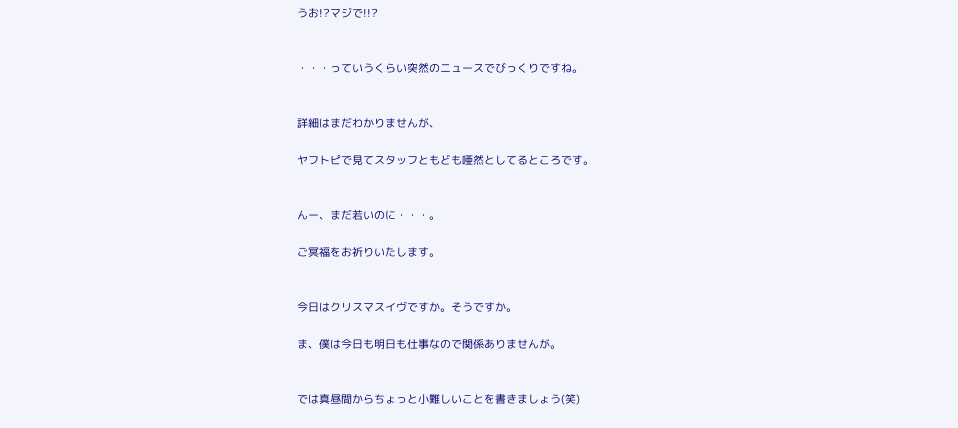うお!?マジで!!?


・・・っていうくらい突然のニュースでびっくりですね。


詳細はまだわかりませんが、

ヤフトピで見てスタッフともども唖然としてるところです。


んー、まだ若いのに・・・。

ご冥福をお祈りいたします。


今日はクリスマスイヴですか。そうですか。

ま、僕は今日も明日も仕事なので関係ありませんが。


では真昼間からちょっと小難しいことを書きましょう(笑)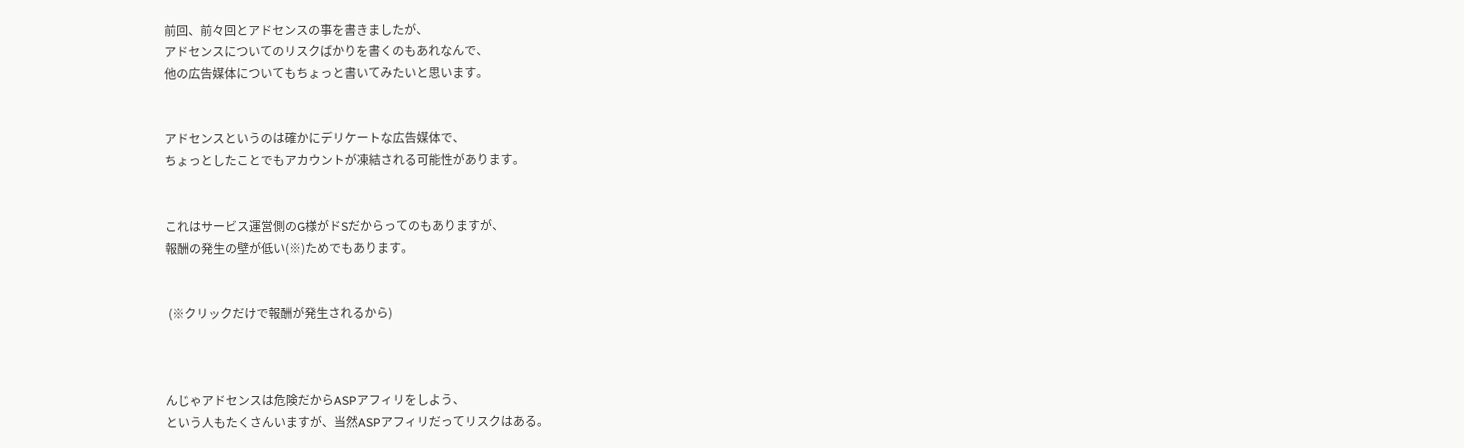前回、前々回とアドセンスの事を書きましたが、
アドセンスについてのリスクばかりを書くのもあれなんで、
他の広告媒体についてもちょっと書いてみたいと思います。


アドセンスというのは確かにデリケートな広告媒体で、
ちょっとしたことでもアカウントが凍結される可能性があります。


これはサービス運営側のG様がドSだからってのもありますが、
報酬の発生の壁が低い(※)ためでもあります。


 (※クリックだけで報酬が発生されるから)



んじゃアドセンスは危険だからASPアフィリをしよう、
という人もたくさんいますが、当然ASPアフィリだってリスクはある。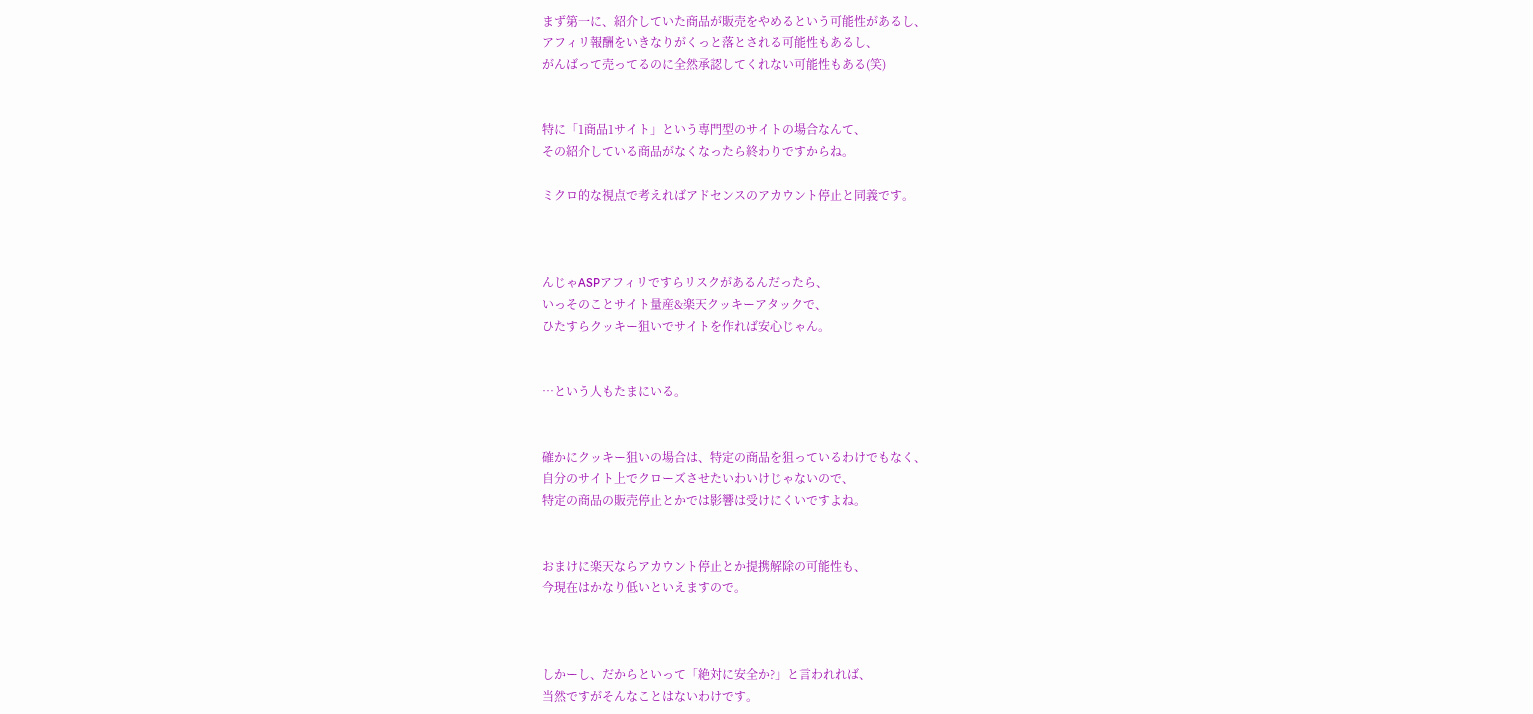まず第一に、紹介していた商品が販売をやめるという可能性があるし、
アフィリ報酬をいきなりがくっと落とされる可能性もあるし、
がんばって売ってるのに全然承認してくれない可能性もある(笑)


特に「1商品1サイト」という専門型のサイトの場合なんて、
その紹介している商品がなくなったら終わりですからね。

ミクロ的な視点で考えればアドセンスのアカウント停止と同義です。



んじゃASPアフィリですらリスクがあるんだったら、
いっそのことサイト量産&楽天クッキーアタックで、
ひたすらクッキー狙いでサイトを作れば安心じゃん。


…という人もたまにいる。


確かにクッキー狙いの場合は、特定の商品を狙っているわけでもなく、
自分のサイト上でクローズさせたいわいけじゃないので、
特定の商品の販売停止とかでは影響は受けにくいですよね。


おまけに楽天ならアカウント停止とか提携解除の可能性も、
今現在はかなり低いといえますので。



しかーし、だからといって「絶対に安全か?」と言われれば、
当然ですがそんなことはないわけです。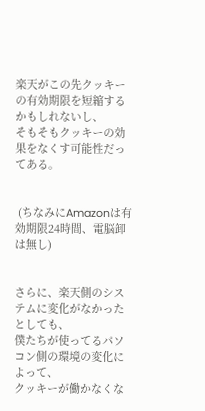楽天がこの先クッキーの有効期限を短縮するかもしれないし、
そもそもクッキーの効果をなくす可能性だってある。


 (ちなみにAmazonは有効期限24時間、電脳卸は無し)


さらに、楽天側のシステムに変化がなかったとしても、
僕たちが使ってるパソコン側の環境の変化によって、
クッキーが働かなくな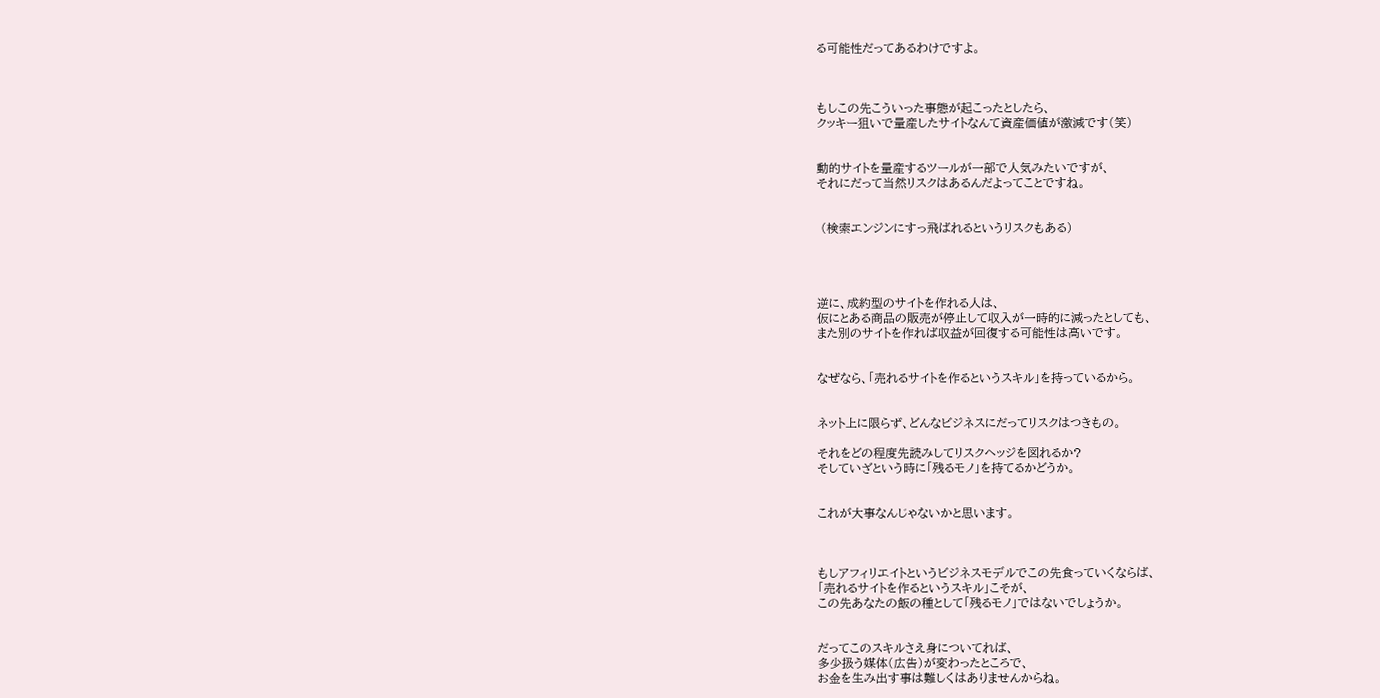る可能性だってあるわけですよ。



もしこの先こういった事態が起こったとしたら、
クッキー狙いで量産したサイトなんて資産価値が激減です(笑)


動的サイトを量産するツールが一部で人気みたいですが、
それにだって当然リスクはあるんだよってことですね。


 (検索エンジンにすっ飛ばれるというリスクもある)




逆に、成約型のサイトを作れる人は、
仮にとある商品の販売が停止して収入が一時的に減ったとしても、
また別のサイトを作れば収益が回復する可能性は高いです。


なぜなら、「売れるサイトを作るというスキル」を持っているから。


ネット上に限らず、どんなビジネスにだってリスクはつきもの。

それをどの程度先読みしてリスクヘッジを図れるか?
そしていざという時に「残るモノ」を持てるかどうか。


これが大事なんじゃないかと思います。



もしアフィリエイトというビジネスモデルでこの先食っていくならば、
「売れるサイトを作るというスキル」こそが、
この先あなたの飯の種として「残るモノ」ではないでしょうか。


だってこのスキルさえ身についてれば、
多少扱う媒体(広告)が変わったところで、
お金を生み出す事は難しくはありませんからね。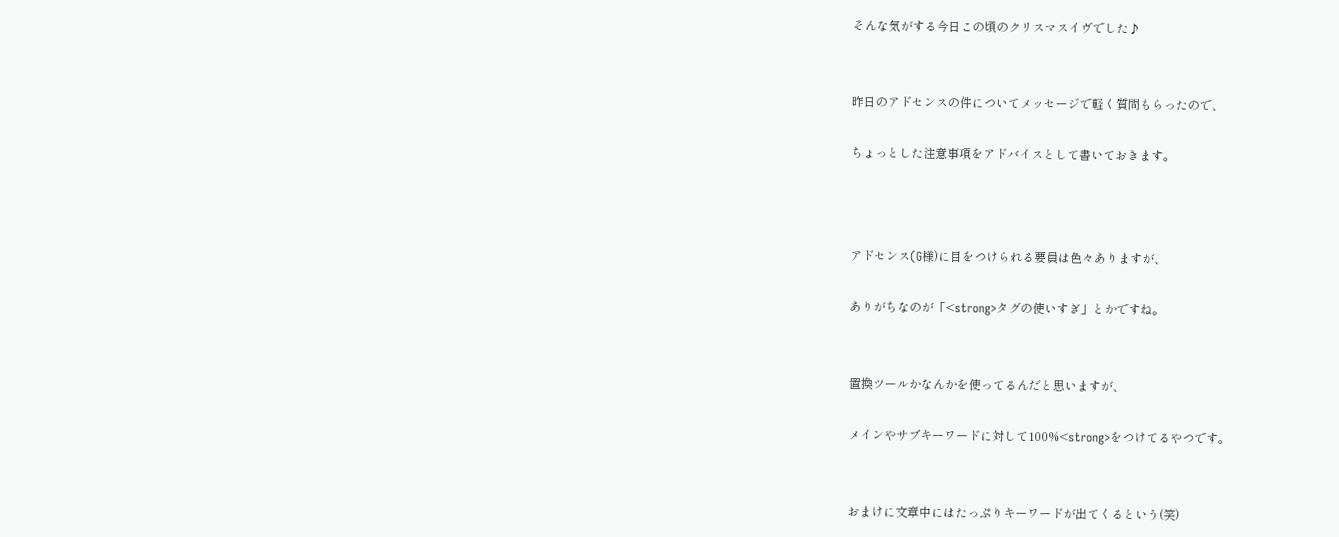そんな気がする今日この頃のクリスマスイヴでした♪


昨日のアドセンスの件についてメッセージで軽く質問もらったので、

ちょっとした注意事項をアドバイスとして書いておきます。



アドセンス(G様)に目をつけられる要員は色々ありますが、

ありがちなのが「<strong>タグの使いすぎ」とかですね。


置換ツールかなんかを使ってるんだと思いますが、

メインやサブキーワードに対して100%<strong>をつけてるやつです。


おまけに文章中にはたっぷりキーワードが出てくるという(笑)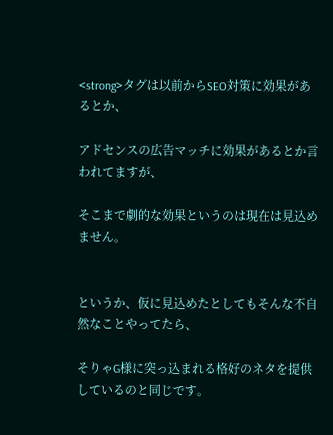<strong>タグは以前からSEO対策に効果があるとか、

アドセンスの広告マッチに効果があるとか言われてますが、

そこまで劇的な効果というのは現在は見込めません。


というか、仮に見込めたとしてもそんな不自然なことやってたら、

そりゃG様に突っ込まれる格好のネタを提供しているのと同じです。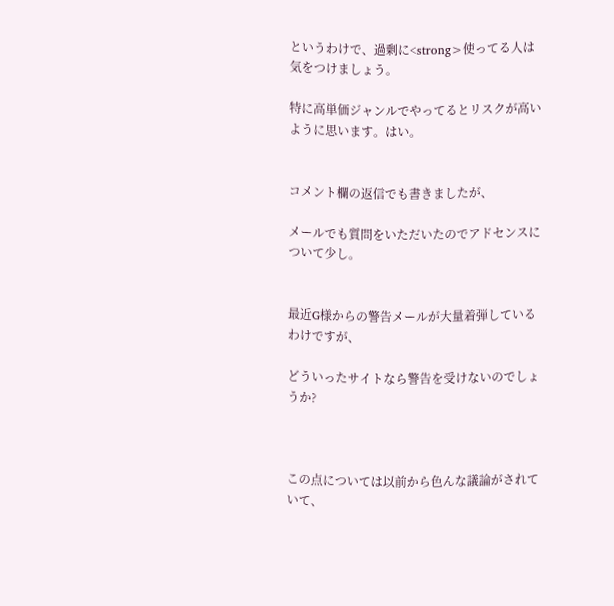というわけで、過剰に<strong>使ってる人は気をつけましょう。

特に高単価ジャンルでやってるとリスクが高いように思います。はい。


コメント欄の返信でも書きましたが、

メールでも質問をいただいたのでアドセンスについて少し。


最近G様からの警告メールが大量着弾しているわけですが、

どういったサイトなら警告を受けないのでしょうか?



この点については以前から色んな議論がされていて、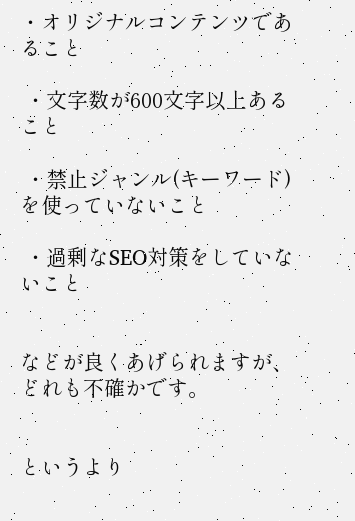・オリジナルコンテンツであること

 ・文字数が600文字以上あること

 ・禁止ジャンル(キーワード)を使っていないこと

 ・過剰なSEO対策をしていないこと


などが良くあげられますが、どれも不確かです。


というより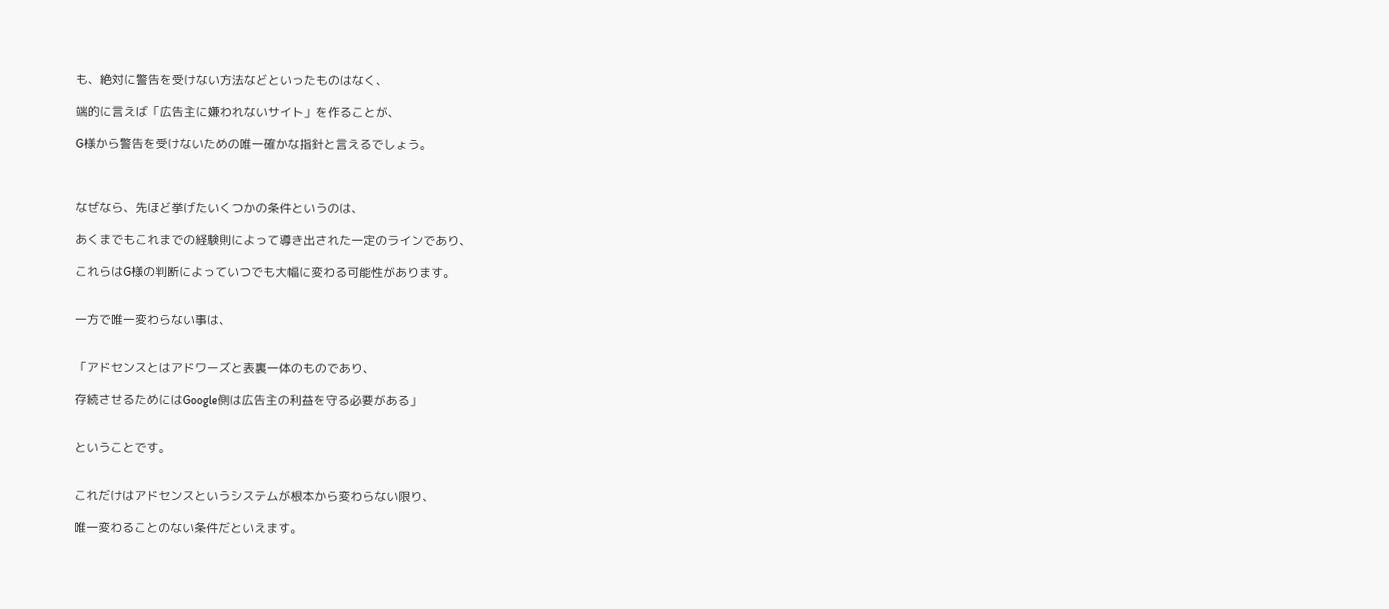も、絶対に警告を受けない方法などといったものはなく、

端的に言えば「広告主に嫌われないサイト」を作ることが、

G様から警告を受けないための唯一確かな指針と言えるでしょう。



なぜなら、先ほど挙げたいくつかの条件というのは、

あくまでもこれまでの経験則によって導き出された一定のラインであり、

これらはG様の判断によっていつでも大幅に変わる可能性があります。


一方で唯一変わらない事は、


「アドセンスとはアドワーズと表裏一体のものであり、

存続させるためにはGoogle側は広告主の利益を守る必要がある」


ということです。


これだけはアドセンスというシステムが根本から変わらない限り、

唯一変わることのない条件だといえます。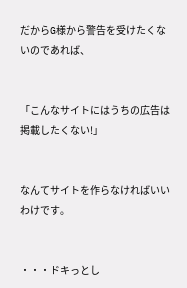だからG様から警告を受けたくないのであれば、


「こんなサイトにはうちの広告は掲載したくない!」


なんてサイトを作らなければいいわけです。


・・・ドキっとし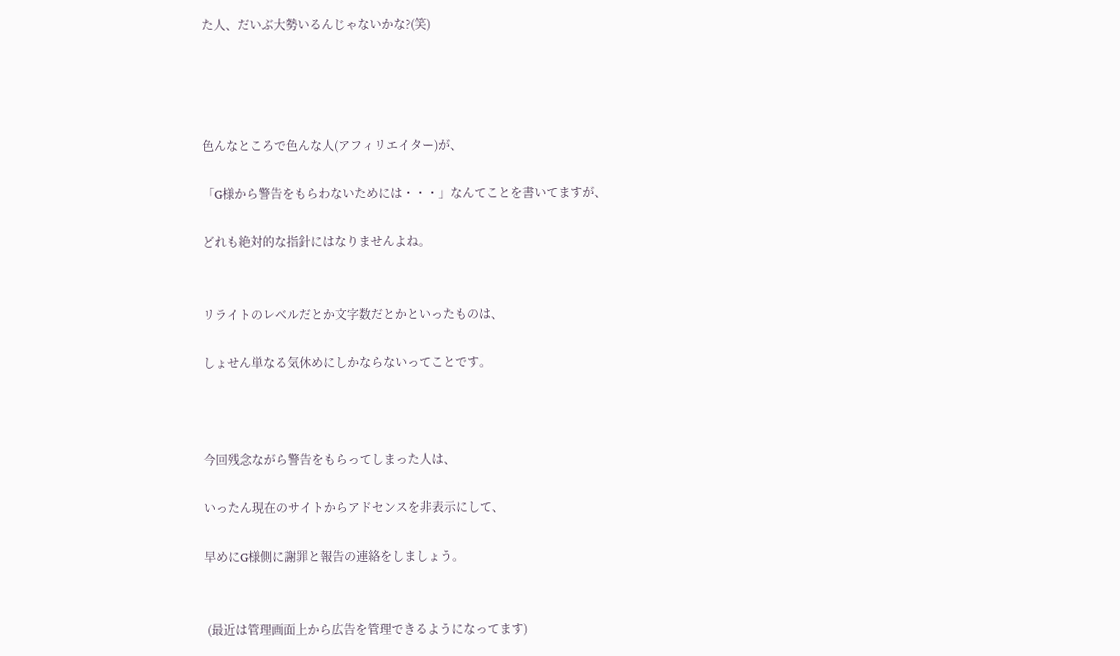た人、だいぶ大勢いるんじゃないかな?(笑)




色んなところで色んな人(アフィリエイター)が、

「G様から警告をもらわないためには・・・」なんてことを書いてますが、

どれも絶対的な指針にはなりませんよね。


リライトのレベルだとか文字数だとかといったものは、

しょせん単なる気休めにしかならないってことです。



今回残念ながら警告をもらってしまった人は、

いったん現在のサイトからアドセンスを非表示にして、

早めにG様側に謝罪と報告の連絡をしましょう。


 (最近は管理画面上から広告を管理できるようになってます)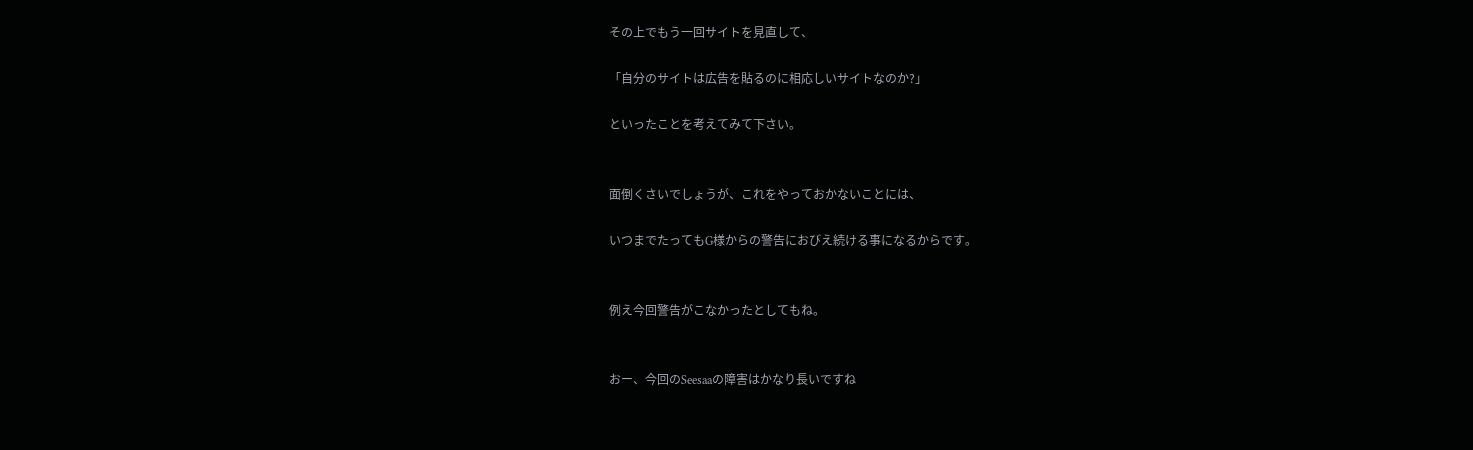その上でもう一回サイトを見直して、

「自分のサイトは広告を貼るのに相応しいサイトなのか?」

といったことを考えてみて下さい。


面倒くさいでしょうが、これをやっておかないことには、

いつまでたってもG様からの警告におびえ続ける事になるからです。


例え今回警告がこなかったとしてもね。


おー、今回のSeesaaの障害はかなり長いですね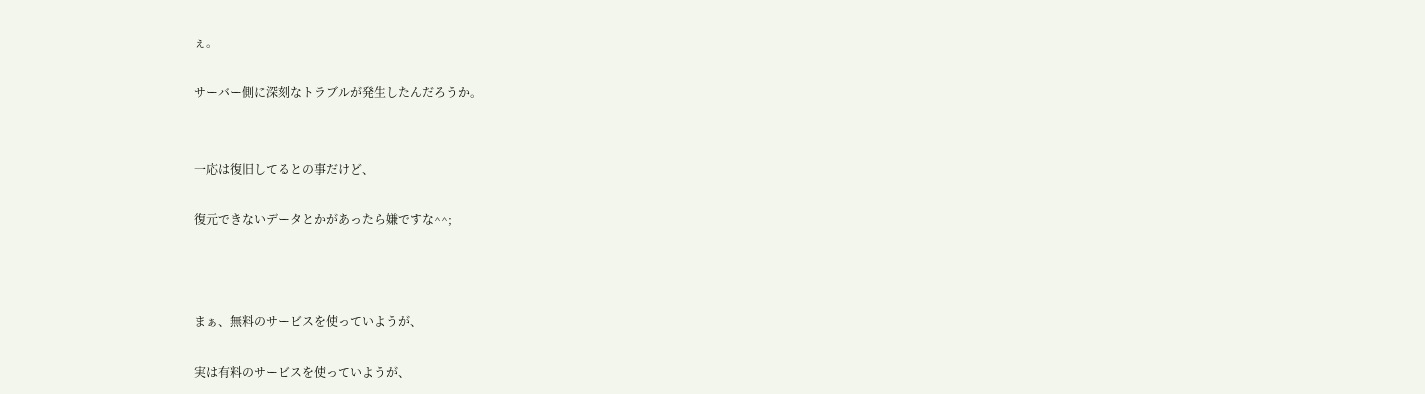ぇ。

サーバー側に深刻なトラブルが発生したんだろうか。


一応は復旧してるとの事だけど、

復元できないデータとかがあったら嫌ですな^^;



まぁ、無料のサービスを使っていようが、

実は有料のサービスを使っていようが、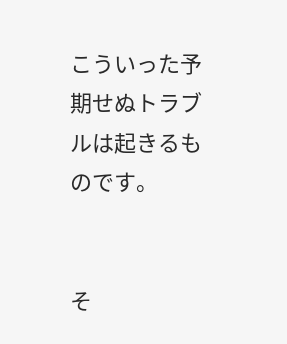こういった予期せぬトラブルは起きるものです。


そ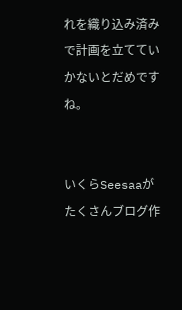れを織り込み済みで計画を立てていかないとだめですね。


いくらSeesaaがたくさんブログ作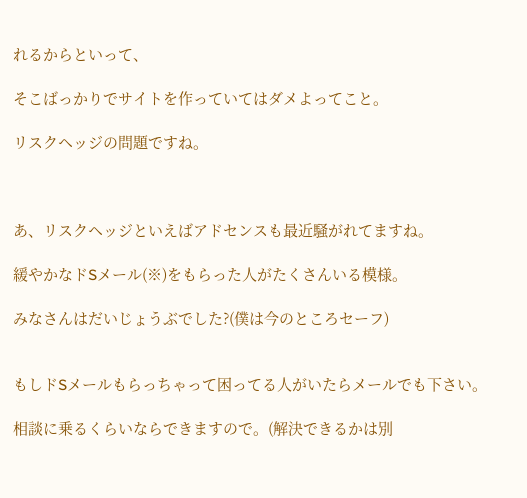れるからといって、

そこばっかりでサイトを作っていてはダメよってこと。

リスクヘッジの問題ですね。



あ、リスクヘッジといえばアドセンスも最近騒がれてますね。

緩やかなドSメール(※)をもらった人がたくさんいる模様。

みなさんはだいじょうぶでした?(僕は今のところセーフ)


もしドSメールもらっちゃって困ってる人がいたらメールでも下さい。

相談に乗るくらいならできますので。(解決できるかは別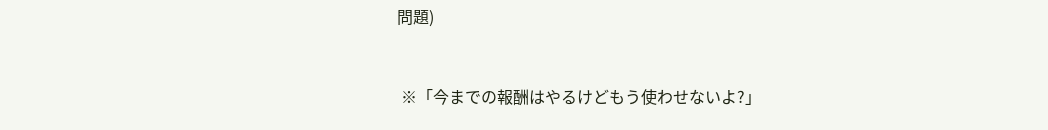問題)



 ※「今までの報酬はやるけどもう使わせないよ?」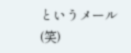というメール(笑)